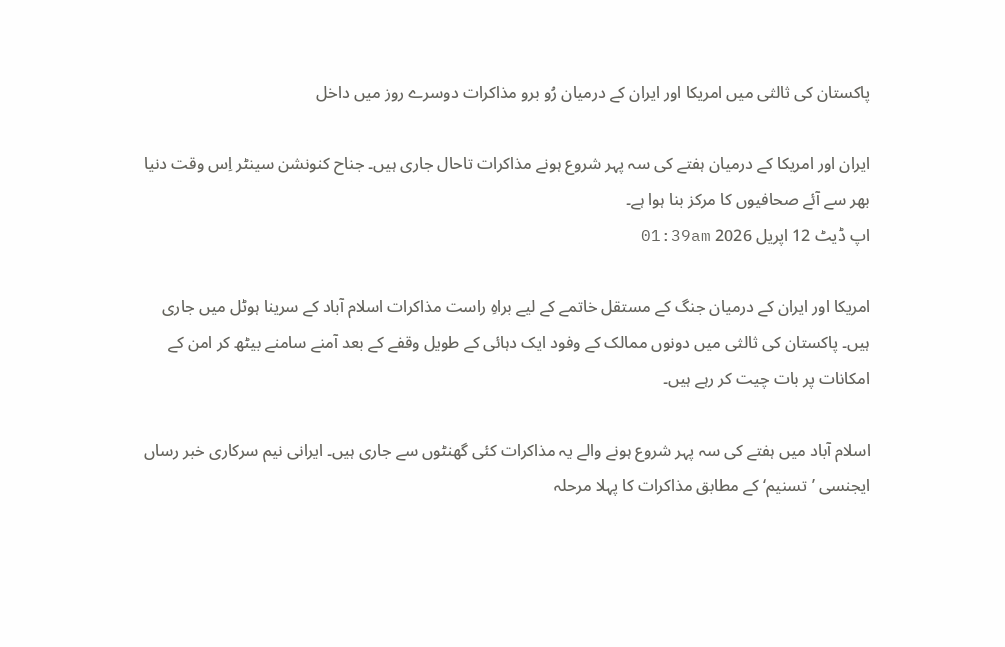پاکستان کی ثالثی میں امریکا اور ایران کے درمیان رُو برو مذاکرات دوسرے روز میں داخل

ایران اور امریکا کے درمیان ہفتے کی سہ پہر شروع ہونے مذاکرات تاحال جاری ہیں۔ جناح کنونشن سینٹر اِس وقت دنیا بھر سے آئے صحافیوں کا مرکز بنا ہوا ہے۔
اپ ڈیٹ 12 اپريل 2026 01:39am

امریکا اور ایران کے درمیان جنگ کے مستقل خاتمے کے لیے براہِ راست مذاکرات اسلام آباد کے سرینا ہوٹل میں جاری ہیں۔ پاکستان کی ثالثی میں دونوں ممالک کے وفود ایک دہائی کے طویل وقفے کے بعد آمنے سامنے بیٹھ کر امن کے امکانات پر بات چیت کر رہے ہیں۔

اسلام آباد میں ہفتے کی سہ پہر شروع ہونے والے یہ مذاکرات کئی گھنٹوں سے جاری ہیں۔ ایرانی نیم سرکاری خبر رساں ایجنسی ’تسنیم‘ کے مطابق مذاکرات کا پہلا مرحلہ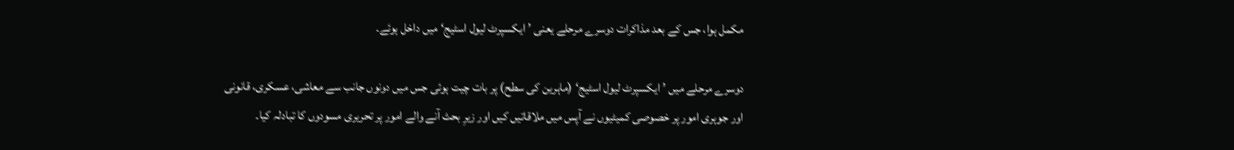مکمل ہوا، جس کے بعد مذاکرات دوسرے مرحلے یعنی ’ایکسپرٹ لیول اسٹیج‘ میں داخل ہوئے۔

دوسرے مرحلے میں ’ایکسپرٹ لیول اسٹیج‘ (ماہرین کی سطح) پر بات چیت ہوئی جس میں دونوں جانب سے معاشی، عسکری، قانونی اور جوہری امور پر خصوصی کمیٹیوں نے آپس میں ملاقاتیں کیں اور زیرِ بحث آنے والے امور پر تحریری مسودوں کا تبادلہ کیا۔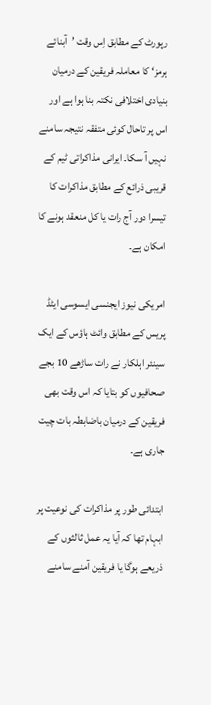رپورٹ کے مطابق اِس وقت ’آبنائے ہرمز‘ کا معاملہ فریقین کے درمیان بنیادی اختلافی نکتہ بنا ہوا ہے اور اس پر تاحال کوئی متفقہ نتیجہ سامنے نہیں آ سکا۔ ایرانی مذاکراتی ٹیم کے قریبی ذرائع کے مطابق مذاکرات کا تیسرا دور آج رات یا کل منعقد ہونے کا امکان ہے۔

امریکی نیوز ایجنسی ایسوسی ایٹڈ پریس کے مطابق وائٹ ہاؤس کے ایک سینئر اہلکار نے رات ساڑھے 10 بجے صحافیوں کو بتایا کہ اس وقت بھی فریقین کے درمیان باضابطہ بات چیت جاری ہے۔

ابتدائی طور پر مذاکرات کی نوعیت پر ابہام تھا کہ آیا یہ عمل ثالثوں کے ذریعے ہوگا یا فریقین آمنے سامنے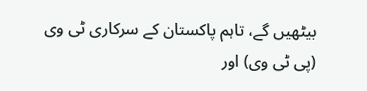بیٹھیں گے، تاہم پاکستان کے سرکاری ٹی وی (پی ٹی وی) اور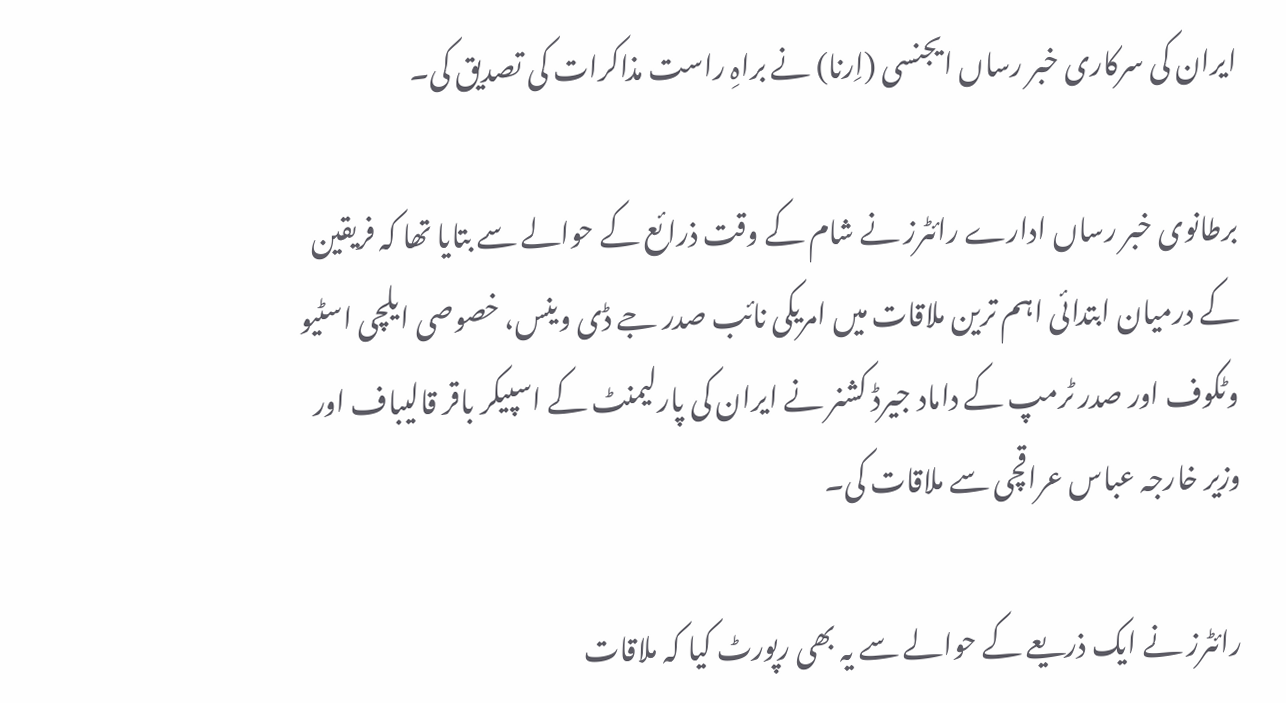ایران کی سرکاری خبر رساں ایجنسی (اِرنا) نے براہِ راست مذاکرات کی تصدیق کی۔

برطانوی خبر رساں ادارے رائٹرز نے شام کے وقت ذرائع کے حوالے سے بتایا تھا کہ فریقین کے درمیان ابتدائی اہم ترین ملاقات میں امریکی نائب صدر جے ڈی وینس، خصوصی ایلچی اسٹیو وٹکوف اور صدر ٹرمپ کے داماد جیرڈ کشنر نے ایران کی پارلیمنٹ کے اسپیکر باقر قالیباف اور وزیر خارجہ عباس عراقچی سے ملاقات کی۔

رائٹرز نے ایک ذریعے کے حوالے سے یہ بھی رپورٹ کیا کہ ملاقات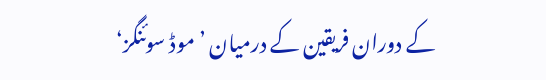کے دوران فریقین کے درمیان ’موڈ سوئنگز‘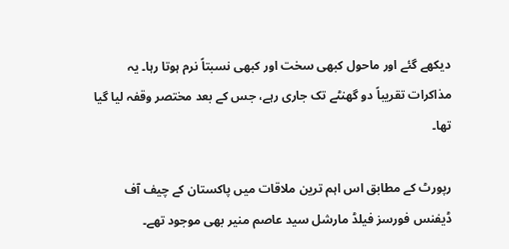دیکھے گئے اور ماحول کبھی سخت اور کبھی نسبتاً نرم ہوتا رہا۔ یہ مذاکرات تقریباً دو گھنٹے تک جاری رہے، جس کے بعد مختصر وقفہ لیا گیا تھا۔

رپورٹ کے مطابق اس اہم ترین ملاقات میں پاکستان کے چیف آف ڈیفنس فورسز فیلڈ مارشل سید عاصم منیر بھی موجود تھے۔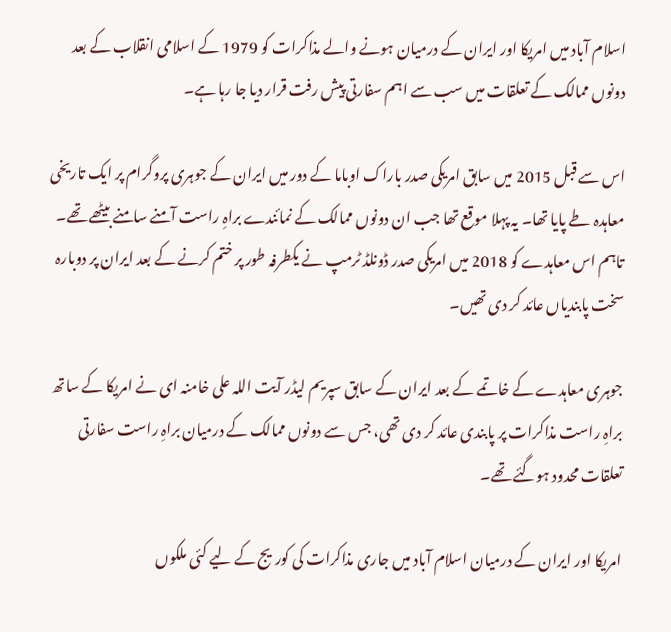اسلام آباد میں امریکا اور ایران کے درمیان ہونے والے مذاکرات کو 1979 کے اسلامی انقلاب کے بعد دونوں ممالک کے تعلقات میں سب سے اہم سفارتی پیش رفت قرار دیا جا رہا ہے۔

اس سے قبل 2015 میں سابق امریکی صدر باراک اوباما کے دور میں ایران کے جوہری پروگرام پر ایک تاریخی معاہدہ طے پایا تھا۔ یہ پہلا موقع تھا جب ان دونوں ممالک کے نمائندے براہِ راست آمنے سامنے بیٹھے تھے۔ تاہم اس معاہدے کو 2018 میں امریکی صدر ڈونلڈ ٹرمپ نے یکطرفہ طور پر ختم کرنے کے بعد ایران پر دوبارہ سخت پابندیاں عائد کر دی تھیں۔

جوہری معاہدے کے خاتمے کے بعد ایران کے سابق سپریم لیڈر آیت اللہ علی خامنہ ای نے امریکا کے ساتھ براہِ راست مذاکرات پر پابندی عائد کر دی تھی، جس سے دونوں ممالک کے درمیان براہِ راست سفارتی تعلقات محدود ہوگئے تھے۔

امریکا اور ایران کے درمیان اسلام آباد میں جاری مذاکرات کی کوریج کے لیے کئی ملکوں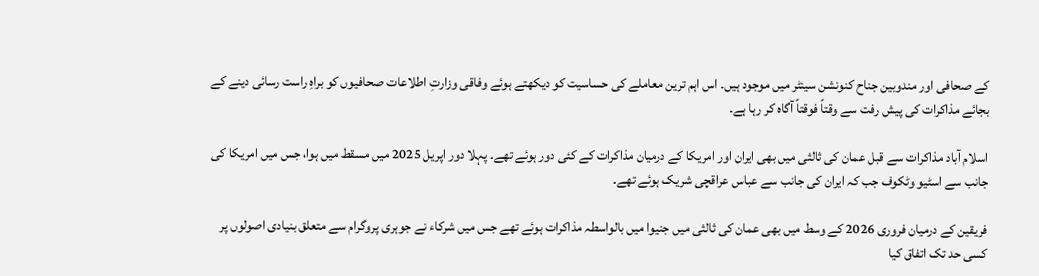کے صحافی اور مندوبین جناح کنونشن سینٹر میں موجود ہیں۔ اس اہم ترین معاملے کی حساسیت کو دیکھتے ہوئے وفاقی وزارتِ اطلاعات صحافیوں کو براہِ راست رسائی دینے کے بجائے مذاکرات کی پیش رفت سے وقتاً فوقتاً آگاہ کر رہا ہے۔

اسلام آباد مذاکرات سے قبل عمان کی ثالثی میں بھی ایران اور امریکا کے درمیان مذاکرات کے کئی دور ہوئے تھے۔ پہلا دور اپریل 2025 میں مسقط میں ہوا، جس میں امریکا کی جانب سے اسٹیو وٹکوف جب کہ ایران کی جانب سے عباس عراقچی شریک ہوئے تھے۔

فریقین کے درمیان فروری 2026 کے وسط میں بھی عمان کی ثالثی میں جنیوا میں بالواسطہ مذاکرات ہوئے تھے جس میں شرکاء نے جوہری پروگرام سے متعلق بنیادی اصولوں پر کسی حد تک اتفاق کیا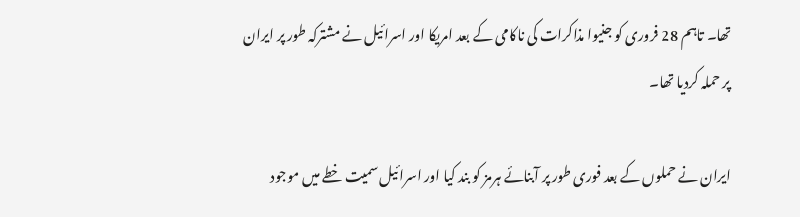تھا۔ تاہم 28 فروری کو جنیوا مذاکرات کی ناکامی کے بعد امریکا اور اسرائیل نے مشترکہ طور پر ایران پر حملہ کردیا تھا۔

ایران نے حملوں کے بعد فوری طور پر آبنائے ہرمز کو بند کیا اور اسرائیل سمیت خطے میں موجود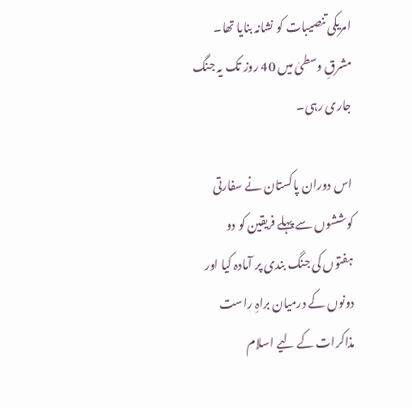امریکی تنصیبات کو نشانہ بنایا تھا۔ مشرقِ وسطیٰ میں 40 روز تک یہ جنگ جاری رہی۔

اس دوران پاکستان نے سفارتی کوششوں سے پہلے فریقین کو دو ہفتوں کی جنگ بندی پر آمادہ کیا اور دونوں کے درمیان براہِ راست مذاکرات کے لیے اسلام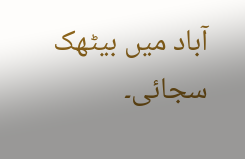آباد میں بیٹھک سجائی۔